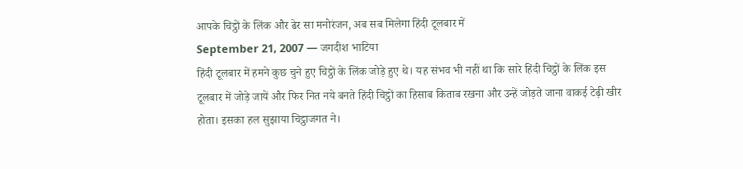आपके चिट्ठों के लिंक और ढेर सा मनोरंजन, अब सब मिलेगा हिंदी टूलबार में
September 21, 2007 — जगदीश भाटिया
हिंदी टूलबार में हमने कुछ चुने हुए चिट्ठों के लिंक जोड़े हुए थे। यह संभव भी नहीं था कि सारे हिंदी चिट्ठों के लिंक इस टूलबार में जोड़े जायें और फिर नित नये बनते हिंदी चिट्ठों का हिसाब किताब रखना और उन्हें जोड़ते जाना वाकई टेढ़ी खीर होता। इसका हल सुझाया चिट्ठाजगत ने।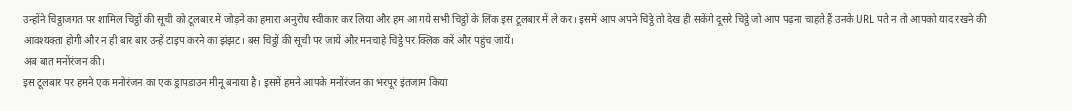उन्होंने चिट्ठाजगत पर शामिल चिट्ठों की सूची को टूलबार में जोड़ने का हमारा अनुरोध स्वीकार कर लिया और हम आ गये सभी चिट्ठों के लिंक इस टूलबार में ले कर। इसमें आप अपने चिट्ठे तो देख ही सकेंगे दूसरे चिट्ठे जो आप पढ़ना चाहते हैं उनके URL पते न तो आपको याद रखने की आवश्यक्ता होगी और न ही बार बार उन्हें टाइप करने का झंझट। बस चिट्ठों की सूची पर जायें और मनचाहे चिट्ठे पर क्लिक करें और पहुंच जायें।
अब बात मनोंरंजन की।
इस टूलबार पर हमने एक मनोरंजन का एक ड्रापडाउन मीनू बनाया है। इसमें हमने आपके मनोंरंजन का भरपूर इंतजाम किया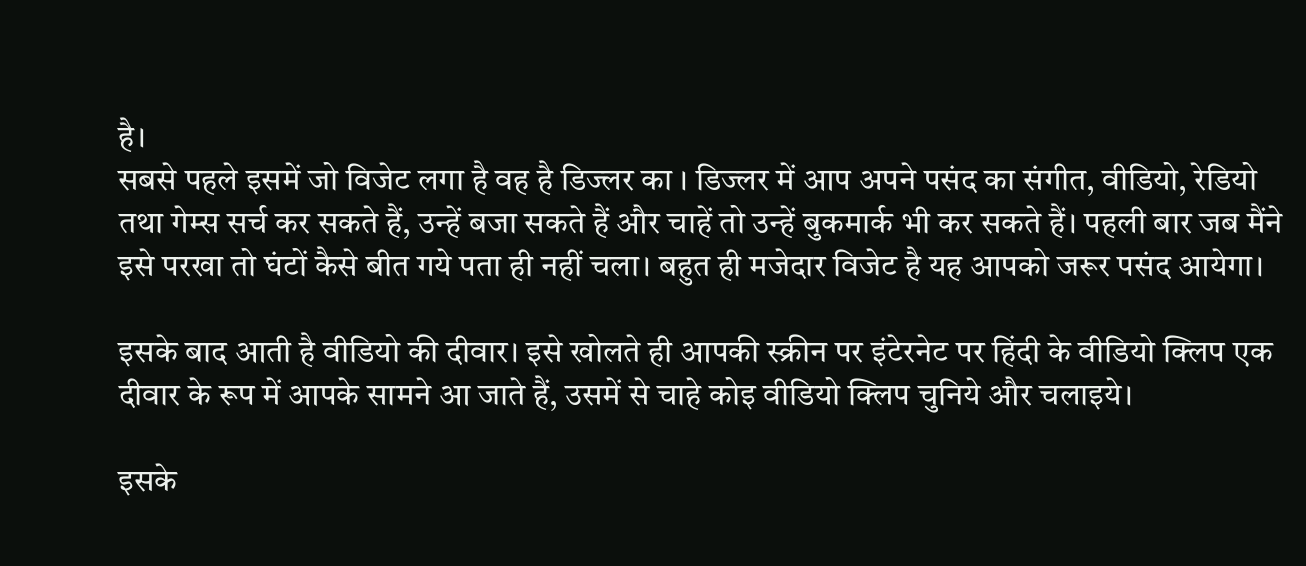है।
सबसे पहले इसमें जो विजेट लगा है वह है डिज्लर का । डिज्लर में आप अपने पसंद का संगीत, वीडियो, रेडियो तथा गेम्स सर्च कर सकते हैं, उन्हें बजा सकते हैं और चाहें तो उन्हें बुकमार्क भी कर सकते हैं। पहली बार जब मैंने इसे परखा तो घंटों कैसे बीत गये पता ही नहीं चला। बहुत ही मजेदार विजेट है यह आपको जरूर पसंद आयेगा।

इसके बाद आती है वीडियो की दीवार। इसे खोलते ही आपकी स्क्रीन पर इंटेरनेट पर हिंदी के वीडियो क्लिप एक दीवार के रूप में आपके सामने आ जाते हैं, उसमें से चाहे कोइ वीडियो क्लिप चुनिये और चलाइये।

इसके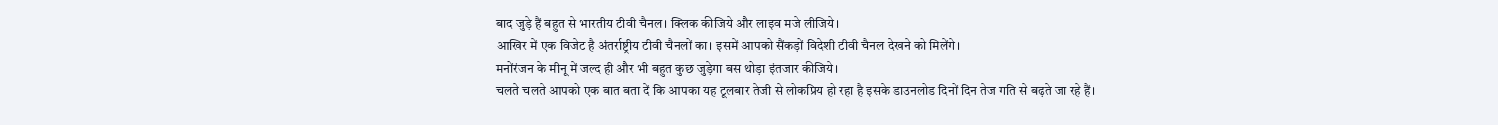बाद जुड़े हैं बहुत से भारतीय टीवी चैनल। क्लिक कीजिये और लाइव मजे लीजिये।
आखिर में एक विजेट है अंतर्राष्ट्रीय टीवी चैनलों का। इसमें आपको सैंकड़ों विदेशी टीवी चैनल देखने को मिलेंगे।
मनोंरंजन के मीनू में जल्द ही और भी बहुत कुछ जुड़ेगा बस थोड़ा इंतजार कीजिये।
चलते चलते आपको एक बात बता दें कि आपका यह टूलबार तेजी से लोकप्रिय हो रहा है इसके डाउनलोड दिनों दिन तेज गति से बढ़ते जा रहे हैं।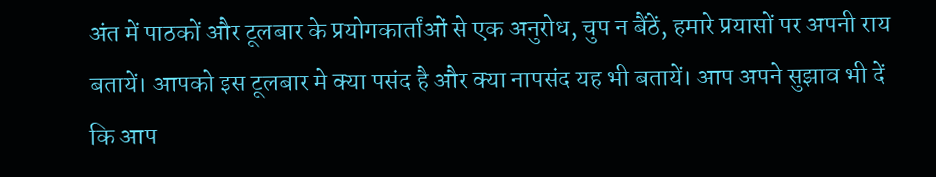अंत में पाठकों और टूलबार के प्रयोगकार्तांओं से एक अनुरोध, चुप न बैंठें, हमारे प्रयासों पर अपनी राय बतायें। आपको इस टूलबार मे क्या पसंद है और क्या नापसंद यह भी बतायें। आप अपने सुझाव भी दें कि आप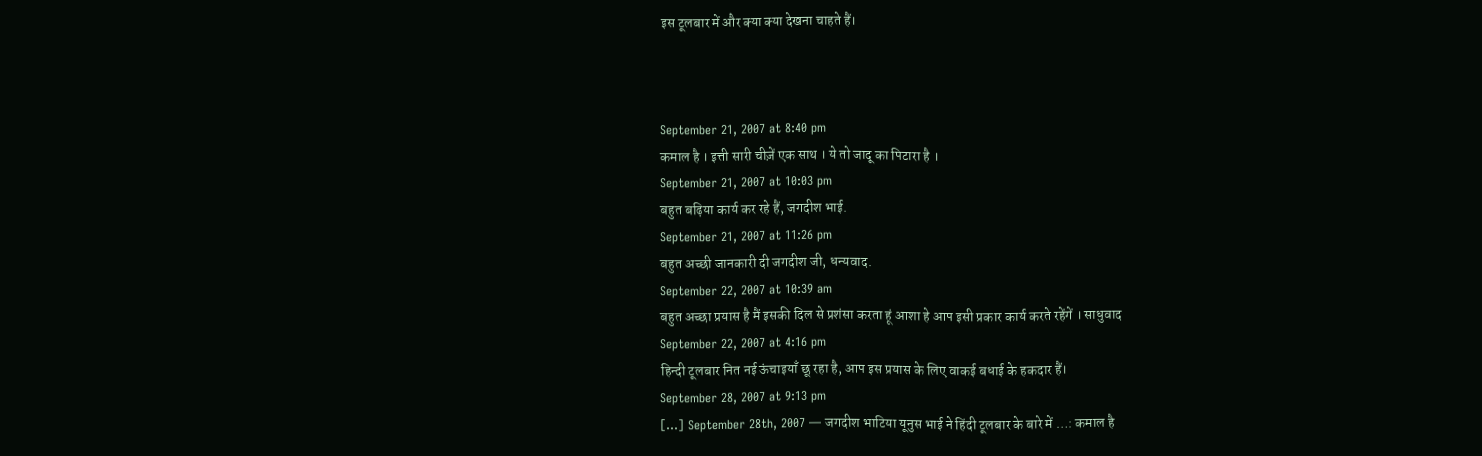इस टूलबार में और क्या क्या देखना चाहते हैं।



September 21, 2007 at 8:40 pm
कमाल है । इत्ती सारी चीज़ें एक साथ । ये तो जादू का पिटारा है ।
September 21, 2007 at 10:03 pm
बहुत बढ़िया कार्य कर रहे हैं, जगदीश भाई.
September 21, 2007 at 11:26 pm
बहुत अच्छी जानकारी दी जगदीश जी, धन्यवाद.
September 22, 2007 at 10:39 am
बहुत अच्छा प्रयास है मैं इसकी दिल से प्रशंसा करता हूं आशा हे आप इसी प्रकार कार्य करते रहेंगें । साधुवाद
September 22, 2007 at 4:16 pm
हिन्दी टूलबार नित नई ऊंचाइयाँ छू रहा है, आप इस प्रयास के लिए वाकई बधाई के हकदार हैं।
September 28, 2007 at 9:13 pm
[...] September 28th, 2007 — जगदीश भाटिया यूनुस भाई ने हिंदी टूलबार के बारे में …: कमाल है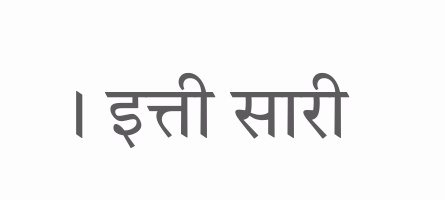। इत्ती सारी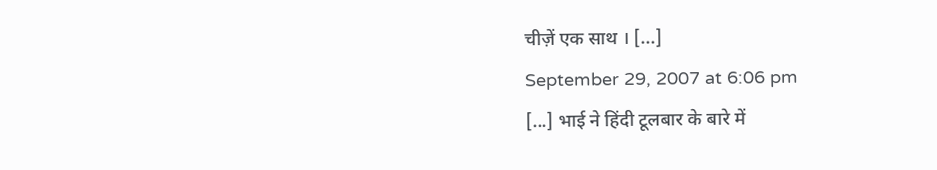चीज़ें एक साथ । [...]
September 29, 2007 at 6:06 pm
[...] भाई ने हिंदी टूलबार के बारे में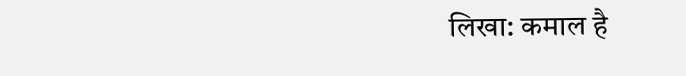लिखा: कमाल है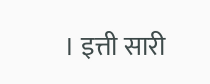। इत्ती सारी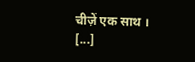चीज़ें एक साथ । [...]